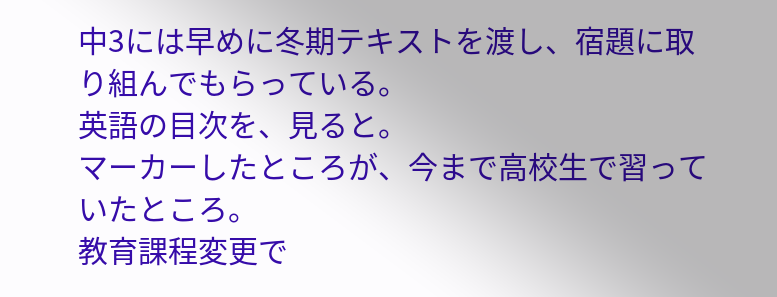中3には早めに冬期テキストを渡し、宿題に取り組んでもらっている。
英語の目次を、見ると。
マーカーしたところが、今まで高校生で習っていたところ。
教育課程変更で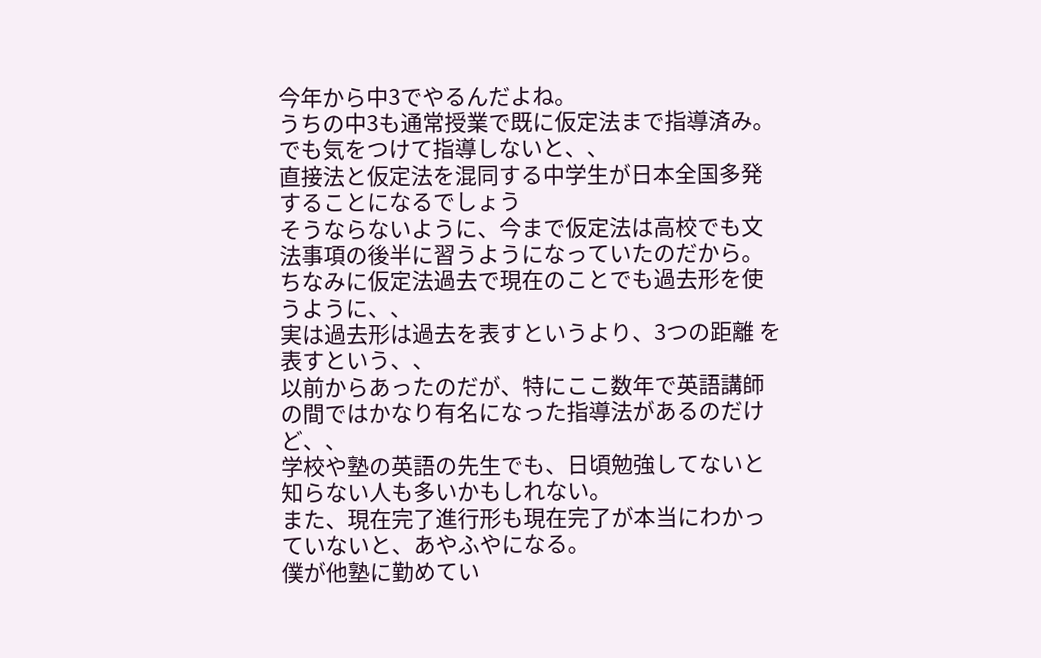今年から中3でやるんだよね。
うちの中3も通常授業で既に仮定法まで指導済み。
でも気をつけて指導しないと、、
直接法と仮定法を混同する中学生が日本全国多発することになるでしょう
そうならないように、今まで仮定法は高校でも文法事項の後半に習うようになっていたのだから。
ちなみに仮定法過去で現在のことでも過去形を使うように、、
実は過去形は過去を表すというより、3つの距離 を表すという、、
以前からあったのだが、特にここ数年で英語講師の間ではかなり有名になった指導法があるのだけど、、
学校や塾の英語の先生でも、日頃勉強してないと知らない人も多いかもしれない。
また、現在完了進行形も現在完了が本当にわかっていないと、あやふやになる。
僕が他塾に勤めてい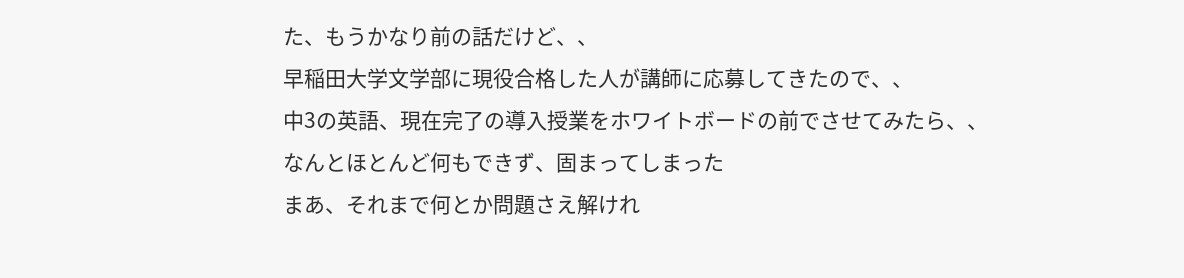た、もうかなり前の話だけど、、
早稲田大学文学部に現役合格した人が講師に応募してきたので、、
中3の英語、現在完了の導入授業をホワイトボードの前でさせてみたら、、
なんとほとんど何もできず、固まってしまった
まあ、それまで何とか問題さえ解けれ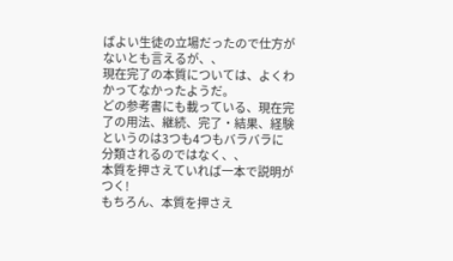ばよい生徒の立場だったので仕方がないとも言えるが、、
現在完了の本質については、よくわかってなかったようだ。
どの参考書にも載っている、現在完了の用法、継続、完了・結果、経験というのは3つも4つもバラバラに分類されるのではなく、、
本質を押さえていれば一本で説明がつく!
もちろん、本質を押さえ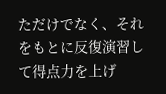ただけでなく、それをもとに反復演習して得点力を上げ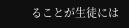ることが生徒には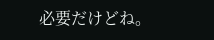必要だけどね。